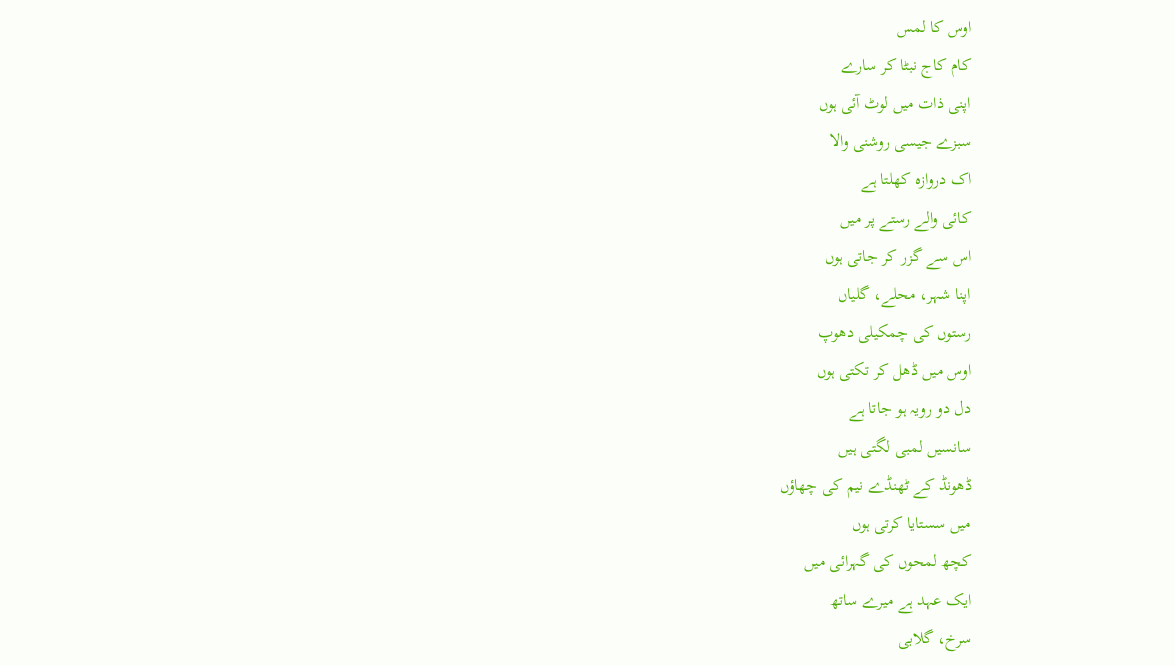اوس کا لمس
کام کاج نبٹا کر سارے
اپنی ذات میں لوٹ آئی ہوں
سبزے جیسی روشنی والا
اک دروازہ کھلتا ہے
کائی والے رستے پر میں
اس سے گزر کر جاتی ہوں
اپنا شہر، محلے، گلیاں
رستوں کی چمکیلی دھوپ
اوس میں ڈھل کر تکتی ہوں
دل دو رویہ ہو جاتا ہے
سانسیں لمبی لگتی ہیں
ڈھونڈ کے ٹھنڈے نیم کی چھاؤں
میں سستایا کرتی ہوں
کچھ لمحوں کی گہرائی میں
ایک عہد ہے میرے ساتھ
سرخ، گلابی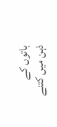باتوں کے
ذہن میں کتنے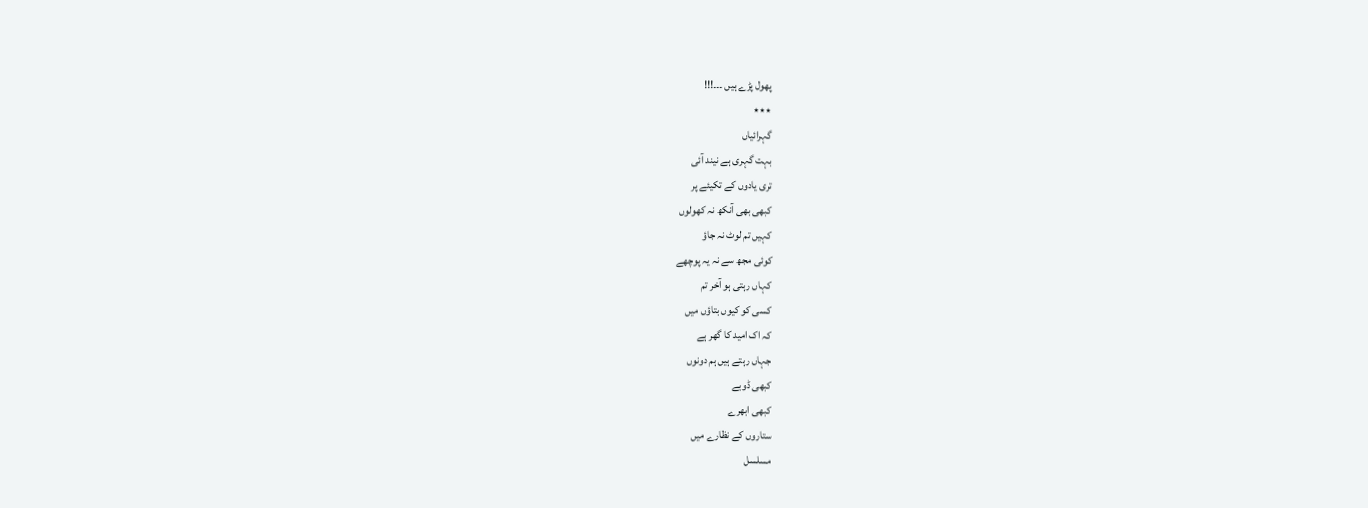پھول پڑے ہیں ۔۔۔!!!
٭٭٭
گہرائیاں
بہت گہری ہے نیند آئی
تری یادوں کے تکیئے پر
کبھی بھی آنکھ نہ کھولوں
کہیں تم لوٹ نہ جاؤ
کوئی مجھ سے نہ یہ پوچھے
کہاں رہتی ہو آخر تم
کسی کو کیوں بتاؤں میں
کہ اک امید کا گھر ہے
جہاں رہتے ہیں ہم دونوں
کبھی ڈوبے
کبھی ابھرے
ستاروں کے نظارے میں
مسلسل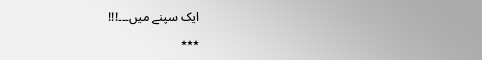ایک سپنے میں۔۔۔!!!
٭٭٭